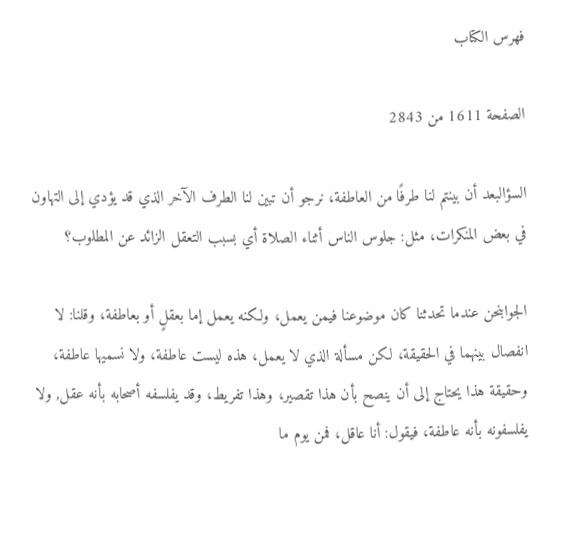فهرس الكتاب

الصفحة 1611 من 2843

السؤالبعد أن بينتم لنا طرفًا من العاطفة، نرجو أن تبين لنا الطرف الآخر الذي قد يؤدي إلى التهاون في بعض المنكرات، مثل: جلوس الناس أثناء الصلاة أي بسبب التعقل الزائد عن المطلوب؟

الجوابنحن عندما تحدثنا كان موضوعنا فيمن يعمل، ولكنه يعمل إما بعقلٍ أو بعاطفة، وقلنا: لا انفصال بينهما في الحقيقة، لكن مسألة الذي لا يعمل، هذه ليست عاطفة، ولا نسميها عاطفة، وحقيقة هذا يحتاج إلى أن ينصح بأن هذا تقصير، وهذا تفريط، وقد يفلسفه أصحابه بأنه عقل, ولا يفلسفونه بأنه عاطفة، فيقول: أنا عاقل، فمن يوم ما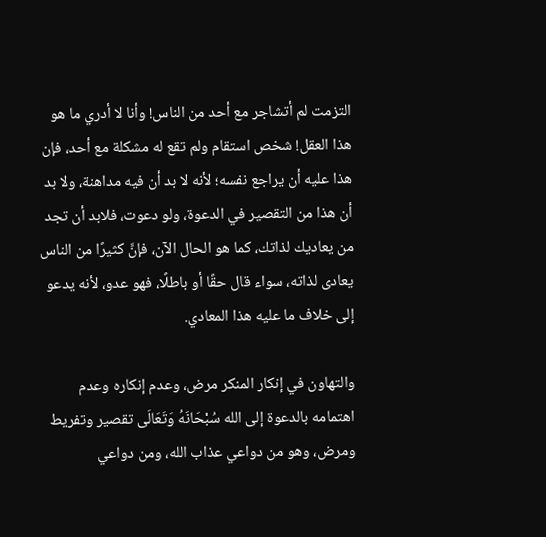التزمت لم أتشاجر مع أحد من الناس! وأنا لا أدري ما هو هذا العقل! شخص استقام ولم تقع له مشكلة مع أحد، فإن هذا عليه أن يراجع نفسه؛ لأنه لا بد أن فيه مداهنة، ولا بد أن هذا من التقصير في الدعوة، ولو دعوت، فلابد أن تجد من يعاديك لذاتك، كما هو الحال الآن، فإنَّ كثيرًا من الناس يعادى لذاته، سواء قال حقًا أو باطلًا، فهو عدو، لأنه يدعو إلى خلاف ما عليه هذا المعادي.

والتهاون في إنكار المنكر مرض، وعدم إنكاره وعدم اهتمامه بالدعوة إلى الله سُبْحَانَهُ وَتَعَالَى تقصير وتفريط ومرض، وهو من دواعي عذاب الله، ومن دواعي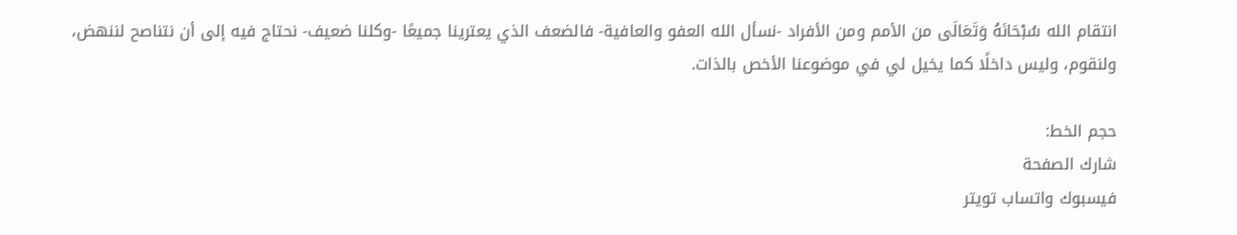انتقام الله سُبْحَانَهُ وَتَعَالَى من الأمم ومن الأفراد -نسأل الله العفو والعافية- فالضعف الذي يعترينا جميعًا -وكلنا ضعيف- نحتاج فيه إلى أن نتناصح لننهض، ولنقوم، وليس داخلًا كما يخيل لي في موضوعنا الأخص بالذات.

حجم الخط:
شارك الصفحة
فيسبوك واتساب تويتر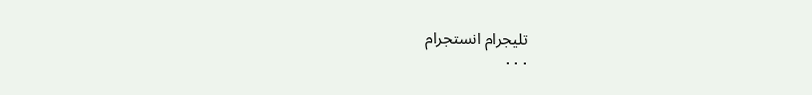تليجرام انستجرام
. . .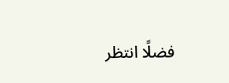فضلًا انتظر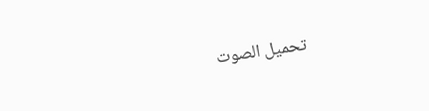تحميل الصوت